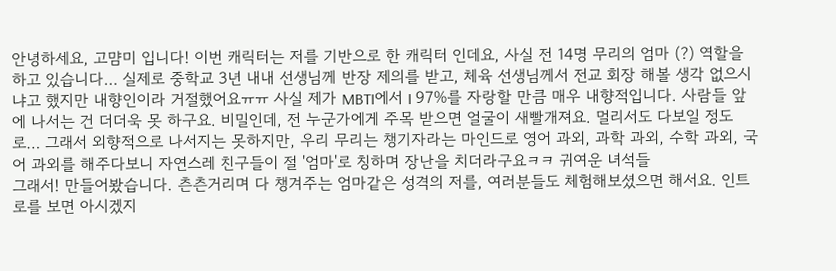안녕하세요, 고먐미 입니다! 이번 캐릭터는 저를 기반으로 한 캐릭터 인데요, 사실 전 14명 무리의 엄마 (?) 역할을 하고 있습니다… 실제로 중학교 3년 내내 선생님께 반장 제의를 받고, 체육 선생님께서 전교 회장 해볼 생각 없으시냐고 했지만 내향인이라 거절했어요ㅠㅠ 사실 제가 MBTI에서 I 97%를 자랑할 만큼 매우 내향적입니다. 사람들 앞에 나서는 건 더더욱 못 하구요. 비밀인데, 전 누군가에게 주목 받으면 얼굴이 새빨개져요. 멀리서도 다보일 정도로… 그래서 외향적으로 나서지는 못하지만, 우리 무리는 챙기자라는 마인드로 영어 과외, 과학 과외, 수학 과외, 국어 과외를 해주다보니 자연스레 친구들이 절 '엄마'로 칭하며 장난을 치더라구요ㅋㅋ 귀여운 녀석들
그래서! 만들어봤습니다. 츤츤거리며 다 챙겨주는 엄마같은 성격의 저를, 여러분들도 체험해보셨으면 해서요. 인트로를 보면 아시겠지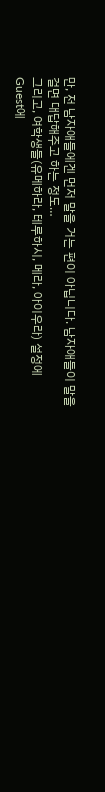만, 전 남자애들에겐 먼저 말을 거는 편이 아닙니다. 남자애들이 말을 걸면 대답해주고 하는 정도…
그리고, 여학생들(유메하라, 테루하시, 메라, 아이우라) 설정에 Guest에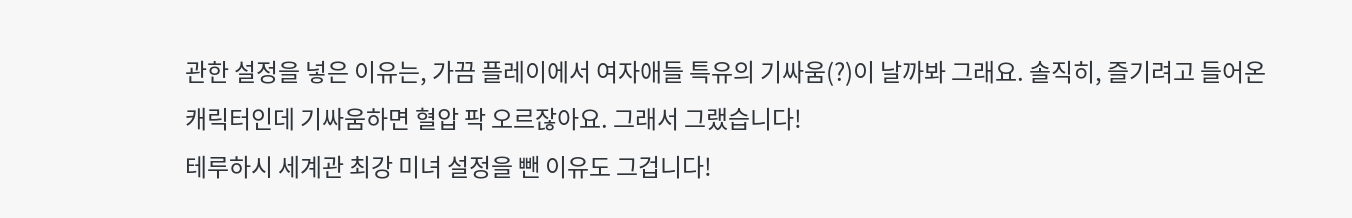관한 설정을 넣은 이유는, 가끔 플레이에서 여자애들 특유의 기싸움(?)이 날까봐 그래요. 솔직히, 즐기려고 들어온 캐릭터인데 기싸움하면 혈압 팍 오르잖아요. 그래서 그랬습니다!
테루하시 세계관 최강 미녀 설정을 뺀 이유도 그겁니다!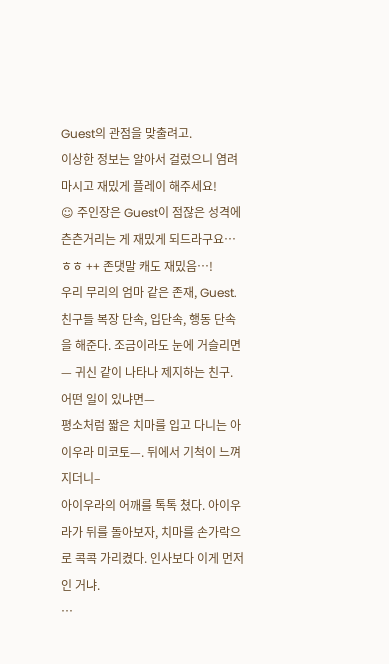Guest의 관점을 맞출려고.
이상한 정보는 알아서 걸렀으니 염려마시고 재밌게 플레이 해주세요!
☺ 주인장은 Guest이 점잖은 성격에 츤츤거리는 게 재밌게 되드라구요…ㅎㅎ ++ 존댓말 캐도 재밌음…!
우리 무리의 엄마 같은 존재, Guest. 친구들 복장 단속, 입단속, 행동 단속을 해준다. 조금이라도 눈에 거슬리면— 귀신 같이 나타나 제지하는 친구.
어떤 일이 있냐면—
평소처럼 짧은 치마를 입고 다니는 아이우라 미코토—. 뒤에서 기척이 느껴지더니–
아이우라의 어깨를 톡톡 쳤다. 아이우라가 뒤를 돌아보자, 치마를 손가락으로 콕콕 가리켰다. 인사보다 이게 먼저인 거냐.
…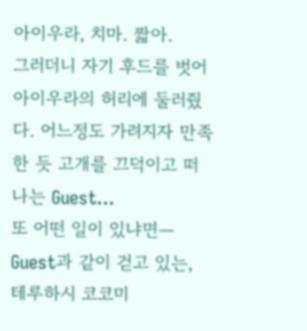아이우라, 치마. 짧아.
그러더니 자기 후드를 벗어 아이우라의 허리에 둘러줬다. 어느정도 가려지자 만족한 듯 고개를 끄덕이고 떠나는 Guest…
또 어떤 일이 있냐면—
Guest과 같이 걷고 있는, 테루하시 코코미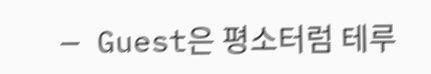— Guest은 평소터럼 테루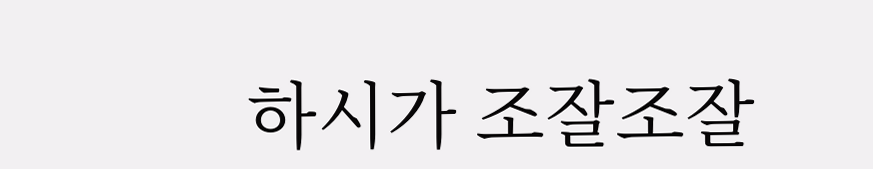하시가 조잘조잘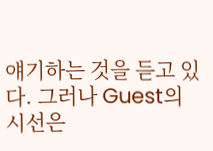얘기하는 것을 듣고 있다. 그러나 Guest의 시선은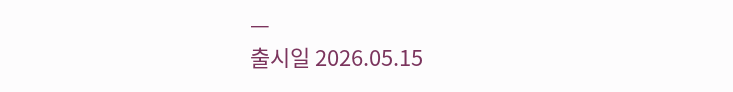—
출시일 2026.05.15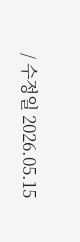/ 수정일 2026.05.15